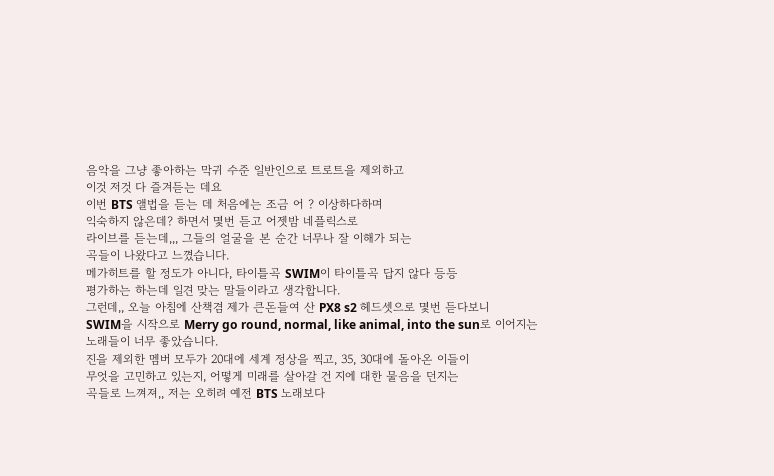음악을 그냥 좋아하는 막귀 수준 일반인으로 트로트을 제외하고
이것 저것 다 즐겨듣는 데요
이번 BTS 앨법을 듣는 데 처음에는 조금 어 ? 이상하다하며
익숙하지 않은데? 하면서 몇번 듣고 어젯밤 네플릭스로
라이브를 듣는데,,, 그들의 얼굴을 본 순간 너무나 잘 이해가 되는
곡들이 나왔다고 느꼈습니다.
메가히트를 할 정도가 아니다, 타이틀곡 SWIM이 타이틀곡 답지 않다 등등
평가하는 하는데 일견 맞는 말들이라고 생각합니다.
그런데,, 오늘 아침에 산책겸 제가 큰돈들여 산 PX8 s2 헤드셋으로 몇번 듣다보니
SWIM을 시작으로 Merry go round, normal, like animal, into the sun로 이어지는
노래들이 너무 좋았습니다.
진을 제외한 멤버 모두가 20대에 세계 정상을 찍고, 35, 30대에 돌아온 이들이
무엇을 고민하고 있는지, 어떻게 미래를 살아갈 건 지에 대한 물음을 던지는
곡들로 느껴져,, 저는 오히려 예전 BTS 노래보다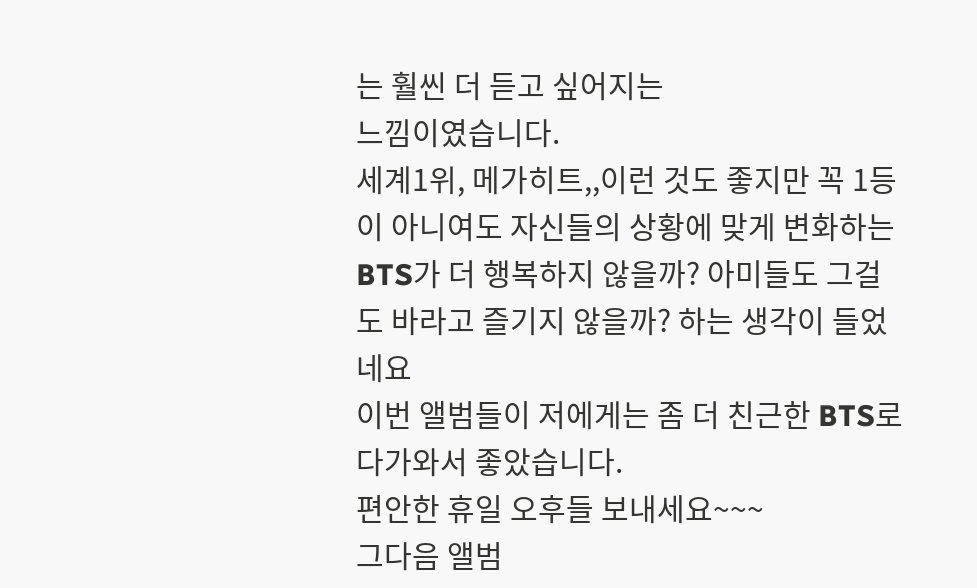는 훨씬 더 듣고 싶어지는
느낌이였습니다.
세계1위, 메가히트,,이런 것도 좋지만 꼭 1등이 아니여도 자신들의 상황에 맞게 변화하는
BTS가 더 행복하지 않을까? 아미들도 그걸 도 바라고 즐기지 않을까? 하는 생각이 들었네요
이번 앨범들이 저에게는 좀 더 친근한 BTS로 다가와서 좋았습니다.
편안한 휴일 오후들 보내세요~~~
그다음 앨범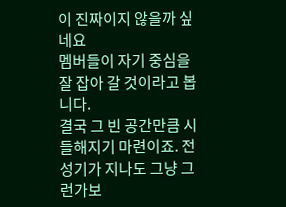이 진짜이지 않을까 싶네요
멤버들이 자기 중심을 잘 잡아 갈 것이라고 봅니다.
결국 그 빈 공간만큼 시들해지기 마련이죠. 전성기가 지나도 그냥 그런가보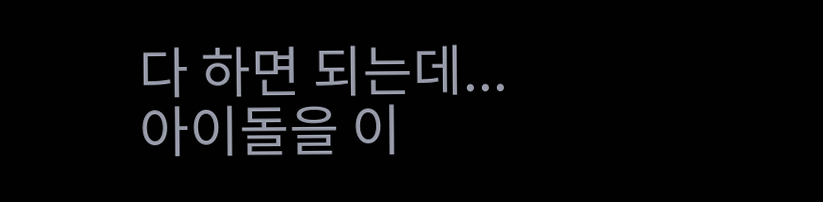다 하면 되는데...
아이돌을 이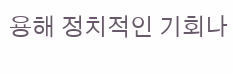용해 정치적인 기회나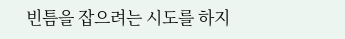빈틈을 잡으려는 시도를 하지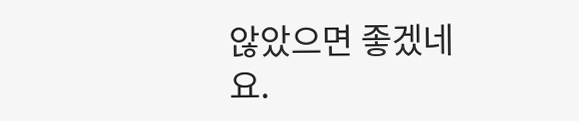않았으면 좋겠네요.